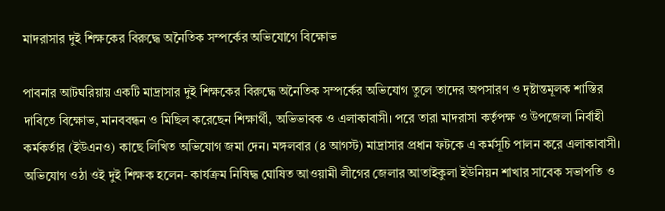মাদরাসার দুই শিক্ষকের বিরুদ্ধে অনৈতিক সম্পর্কের অভিযোগে বিক্ষোভ

পাবনার আটঘরিয়ায় একটি মাদ্রাসার দুই শিক্ষকের বিরুদ্ধে অনৈতিক সম্পর্কের অভিযোগ তুলে তাদের অপসারণ ও দৃষ্টান্তমূলক শাস্তির দাবিতে বিক্ষোভ, মানববন্ধন ও মিছিল করেছেন শিক্ষার্থী, অভিভাবক ও এলাকাবাসী। পরে তারা মাদরাসা কর্তৃপক্ষ ও উপজেলা নির্বাহী কর্মকর্তার (ইউএনও) কাছে লিখিত অভিযোগ জমা দেন। মঙ্গলবার (৪ আগস্ট) মাদ্রাসার প্রধান ফটকে এ কর্মসূচি পালন করে এলাকাবাসী। অভিযোগ ওঠা ওই দুই শিক্ষক হলেন- কার্যক্রম নিষিদ্ধ ঘোষিত আওয়ামী লীগের জেলার আতাইকুলা ইউনিয়ন শাখার সাবেক সভাপতি ও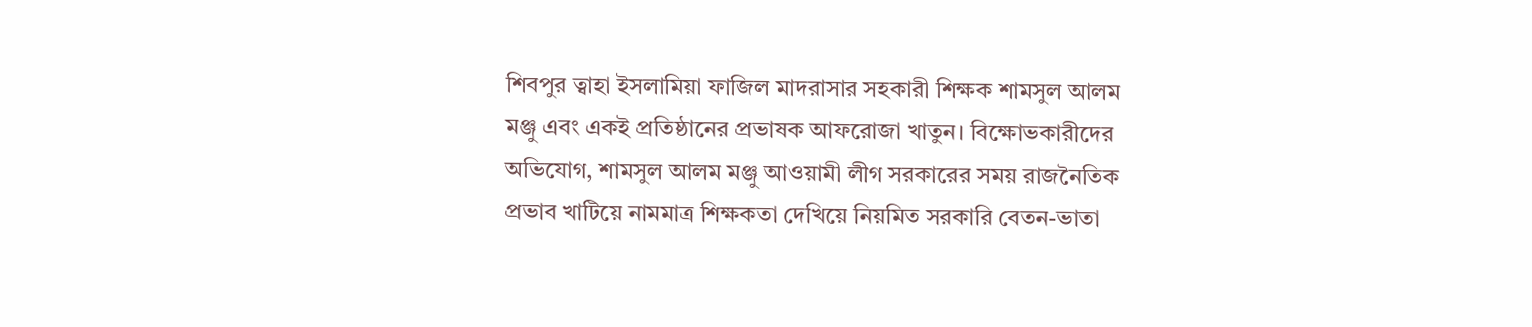শিবপুর ত্বাহা ইসলামিয়া ফাজিল মাদরাসার সহকারী শিক্ষক শামসুল আলম মঞ্জু এবং একই প্রতিষ্ঠানের প্রভাষক আফরোজা খাতুন। বিক্ষোভকারীদের অভিযোগ, শামসুল আলম মঞ্জু আওয়ামী লীগ সরকারের সময় রাজনৈতিক প্রভাব খাটিয়ে নামমাত্র শিক্ষকতা দেখিয়ে নিয়মিত সরকারি বেতন-ভাতা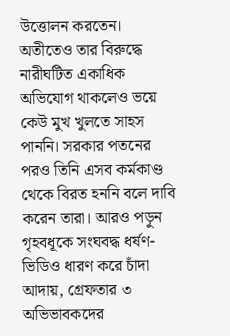উত্তোলন করতেন। অতীতেও তার বিরুদ্ধে নারীঘটিত একাধিক অভিযোগ থাকলেও ভয়ে কেউ মুখ খুলতে সাহস পাননি। সরকার পতনের পরও তিনি এসব কর্মকাণ্ড থেকে বিরত হননি বলে দাবি করেন তারা। আরও পড়ুন গৃহবধূকে সংঘবদ্ধ ধর্ষণ-ভিডিও ধারণ করে চাঁদা আদায়, গ্রেফতার ৩ অভিভাবকদের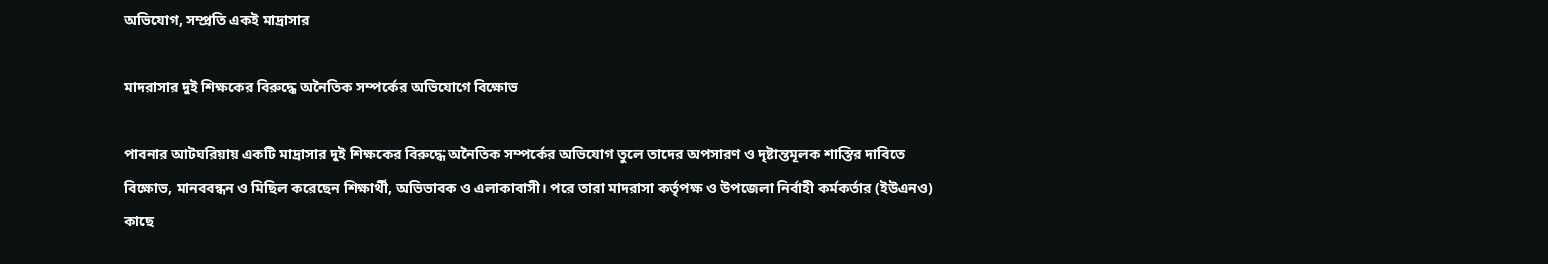অভিযোগ, সম্প্রতি একই মাদ্রাসার

মাদরাসার দুই শিক্ষকের বিরুদ্ধে অনৈতিক সম্পর্কের অভিযোগে বিক্ষোভ

পাবনার আটঘরিয়ায় একটি মাদ্রাসার দুই শিক্ষকের বিরুদ্ধে অনৈতিক সম্পর্কের অভিযোগ তুলে তাদের অপসারণ ও দৃষ্টান্তমূলক শাস্তির দাবিতে বিক্ষোভ, মানববন্ধন ও মিছিল করেছেন শিক্ষার্থী, অভিভাবক ও এলাকাবাসী। পরে তারা মাদরাসা কর্তৃপক্ষ ও উপজেলা নির্বাহী কর্মকর্তার (ইউএনও) কাছে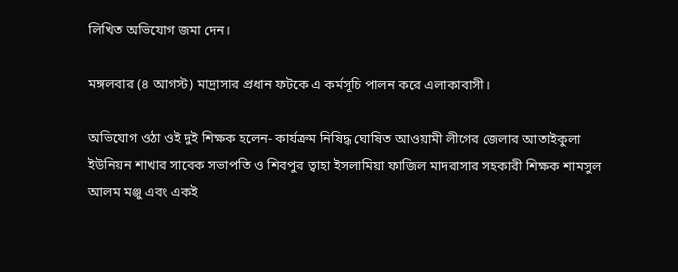লিখিত অভিযোগ জমা দেন।

মঙ্গলবার (৪ আগস্ট) মাদ্রাসার প্রধান ফটকে এ কর্মসূচি পালন করে এলাকাবাসী।

অভিযোগ ওঠা ওই দুই শিক্ষক হলেন- কার্যক্রম নিষিদ্ধ ঘোষিত আওয়ামী লীগের জেলার আতাইকুলা ইউনিয়ন শাখার সাবেক সভাপতি ও শিবপুর ত্বাহা ইসলামিয়া ফাজিল মাদরাসার সহকারী শিক্ষক শামসুল আলম মঞ্জু এবং একই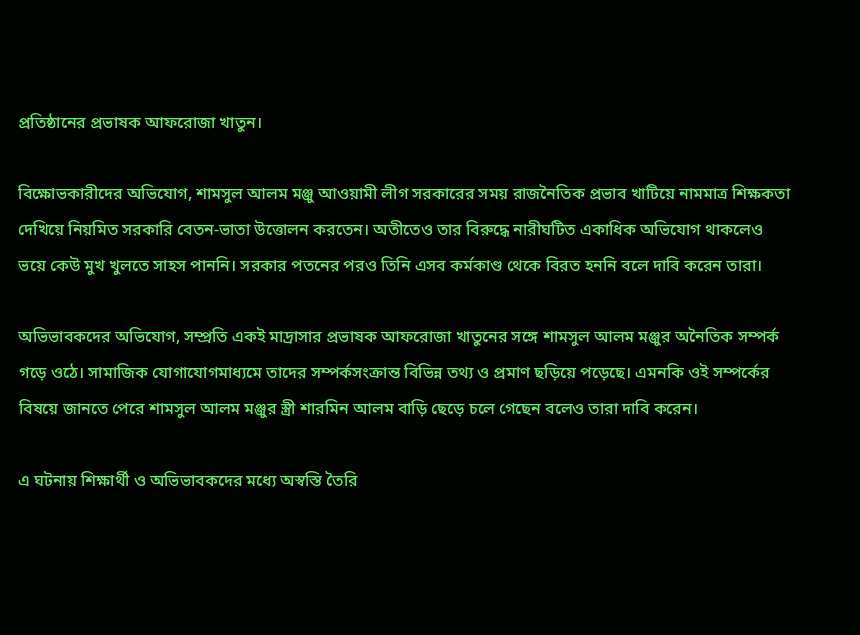প্রতিষ্ঠানের প্রভাষক আফরোজা খাতুন।

বিক্ষোভকারীদের অভিযোগ, শামসুল আলম মঞ্জু আওয়ামী লীগ সরকারের সময় রাজনৈতিক প্রভাব খাটিয়ে নামমাত্র শিক্ষকতা দেখিয়ে নিয়মিত সরকারি বেতন-ভাতা উত্তোলন করতেন। অতীতেও তার বিরুদ্ধে নারীঘটিত একাধিক অভিযোগ থাকলেও ভয়ে কেউ মুখ খুলতে সাহস পাননি। সরকার পতনের পরও তিনি এসব কর্মকাণ্ড থেকে বিরত হননি বলে দাবি করেন তারা।

অভিভাবকদের অভিযোগ, সম্প্রতি একই মাদ্রাসার প্রভাষক আফরোজা খাতুনের সঙ্গে শামসুল আলম মঞ্জুর অনৈতিক সম্পর্ক গড়ে ওঠে। সামাজিক যোগাযোগমাধ্যমে তাদের সম্পর্কসংক্রান্ত বিভিন্ন তথ্য ও প্রমাণ ছড়িয়ে পড়েছে। এমনকি ওই সম্পর্কের বিষয়ে জানতে পেরে শামসুল আলম মঞ্জুর স্ত্রী শারমিন আলম বাড়ি ছেড়ে চলে গেছেন বলেও তারা দাবি করেন।

এ ঘটনায় শিক্ষার্থী ও অভিভাবকদের মধ্যে অস্বস্তি তৈরি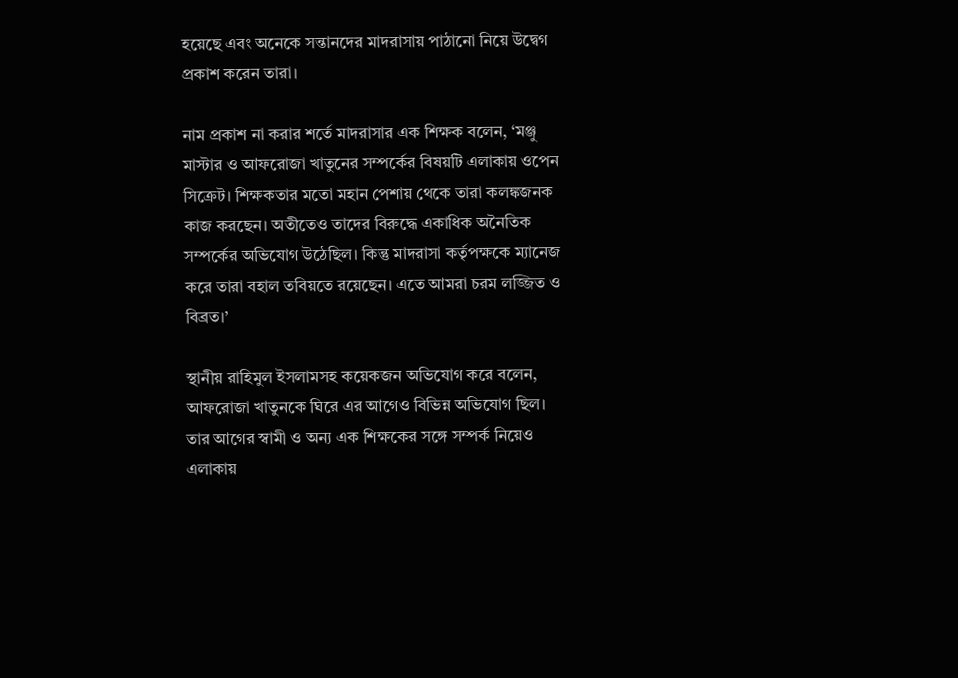হয়েছে এবং অনেকে সন্তানদের মাদরাসায় পাঠানো নিয়ে উদ্বেগ প্রকাশ করেন তারা।

নাম প্রকাশ না করার শর্তে মাদরাসার এক শিক্ষক বলেন, ‘মঞ্জু মাস্টার ও আফরোজা খাতুনের সম্পর্কের বিষয়টি এলাকায় ওপেন সিক্রেট। শিক্ষকতার মতো মহান পেশায় থেকে তারা কলঙ্কজনক কাজ করছেন। অতীতেও তাদের বিরুদ্ধে একাধিক অনৈতিক সম্পর্কের অভিযোগ উঠেছিল। কিন্তু মাদরাসা কর্তৃপক্ষকে ম্যানেজ করে তারা বহাল তবিয়তে রয়েছেন। এতে আমরা চরম লজ্জিত ও বিব্রত।’

স্থানীয় রাহিমুল ইসলামসহ কয়েকজন অভিযোগ করে বলেন, আফরোজা খাতুনকে ঘিরে এর আগেও বিভিন্ন অভিযোগ ছিল। তার আগের স্বামী ও অন্য এক শিক্ষকের সঙ্গে সম্পর্ক নিয়েও এলাকায়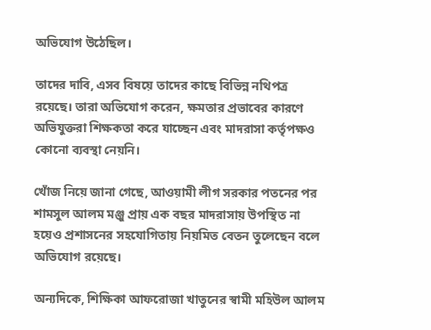অভিযোগ উঠেছিল।

তাদের দাবি, এসব বিষয়ে তাদের কাছে বিভিন্ন নথিপত্র রয়েছে। তারা অভিযোগ করেন, ক্ষমতার প্রভাবের কারণে অভিযুক্তরা শিক্ষকতা করে যাচ্ছেন এবং মাদরাসা কর্তৃপক্ষও কোনো ব্যবস্থা নেয়নি।

খোঁজ নিয়ে জানা গেছে, আওয়ামী লীগ সরকার পতনের পর শামসুল আলম মঞ্জু প্রায় এক বছর মাদরাসায় উপস্থিত না হয়েও প্রশাসনের সহযোগিতায় নিয়মিত বেতন তুলেছেন বলে অভিযোগ রয়েছে।

অন্যদিকে, শিক্ষিকা আফরোজা খাতুনের স্বামী মহিউল আলম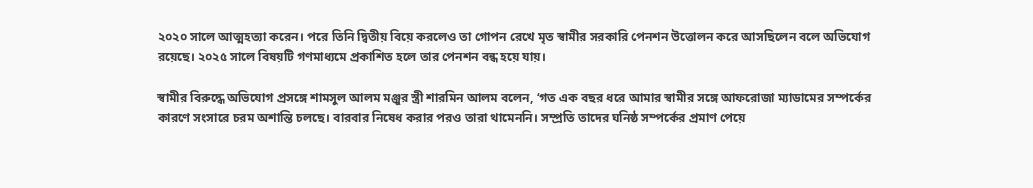২০২০ সালে আত্মহত্যা করেন। পরে তিনি দ্বিতীয় বিয়ে করলেও তা গোপন রেখে মৃত স্বামীর সরকারি পেনশন উত্তোলন করে আসছিলেন বলে অভিযোগ রয়েছে। ২০২৫ সালে বিষয়টি গণমাধ্যমে প্রকাশিত হলে তার পেনশন বন্ধ হয়ে যায়।

স্বামীর বিরুদ্ধে অভিযোগ প্রসঙ্গে শামসুল আলম মঞ্জুর স্ত্রী শারমিন আলম বলেন, ‘গত এক বছর ধরে আমার স্বামীর সঙ্গে আফরোজা ম্যাডামের সম্পর্কের কারণে সংসারে চরম অশান্তি চলছে। বারবার নিষেধ করার পরও তারা থামেননি। সম্প্রতি তাদের ঘনিষ্ঠ সম্পর্কের প্রমাণ পেয়ে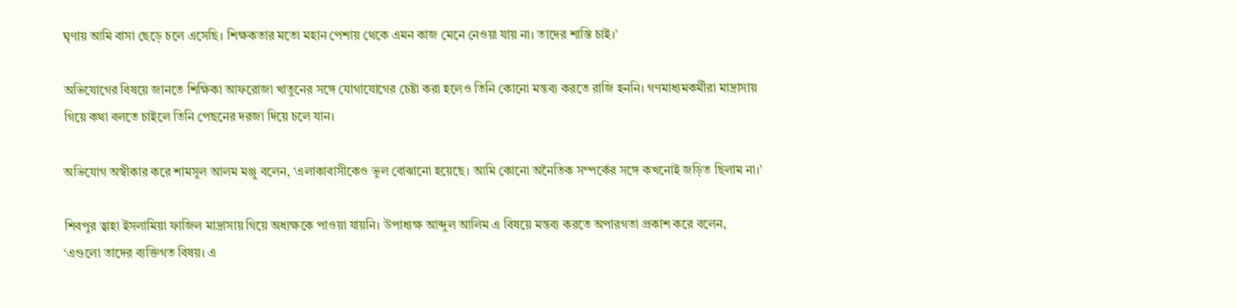ঘৃণায় আমি বাসা ছেড়ে চলে এসেছি। শিক্ষকতার মতো মহান পেশায় থেকে এমন কাজ মেনে নেওয়া যায় না। তাদের শাস্তি চাই।’

অভিযোগের বিষয়ে জানতে শিক্ষিকা আফরোজা খাতুনের সঙ্গে যোগাযোগের চেষ্টা করা হলেও তিনি কোনো মন্তব্য করতে রাজি হননি। গণমাধ্যমকর্মীরা মাদ্রাসায় গিয়ে কথা বলতে চাইলে তিনি পেছনের দরজা দিয়ে চলে যান।

অভিযোগ অস্বীকার করে শামসুল আলম মঞ্জু বলেন, ‘এলাকাবাসীকেও ভুল বোঝানো হয়েছে। আমি কোনো অনৈতিক সম্পর্কের সঙ্গে কখনোই জড়িত ছিলাম না।’

শিবপুর ত্বাহা ইসলামিয়া ফাজিল মাদ্রাসায় গিয়ে অধ্যক্ষকে পাওয়া যায়নি। উপাধ্যক্ষ আব্দুল আলিম এ বিষয়ে মন্তব্য করতে অপারগতা প্রকাশ করে বলেন, ‘এগুলো তাদের ব্যক্তিগত বিষয়। এ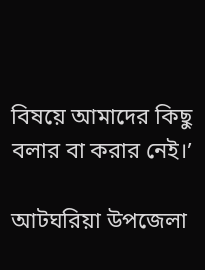বিষয়ে আমাদের কিছু বলার বা করার নেই।’

আটঘরিয়া উপজেলা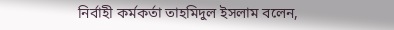নির্বাহী কর্মকর্তা তাহমিদুল ইসলাম বলেন,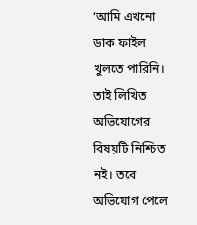‘আমি এখনো ডাক ফাইল খুলতে পারিনি। তাই লিখিত অভিযোগের বিষয়টি নিশ্চিত নই। তবে অভিযোগ পেলে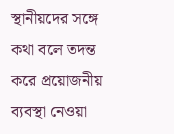স্থানীয়দের সঙ্গে কথা বলে তদন্ত করে প্রয়োজনীয় ব্যবস্থা নেওয়া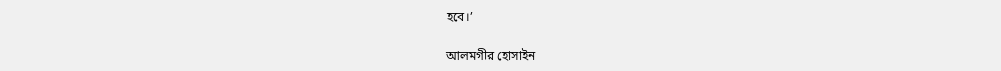হবে।’

আলমগীর হোসাইন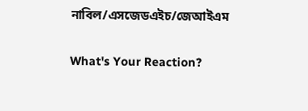নাবিল/এসজেডএইচ/জেআইএম

What's Your Reaction?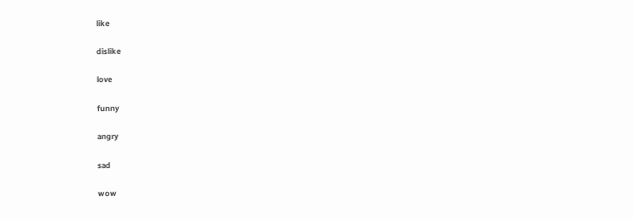like

dislike

love

funny

angry

sad

wow